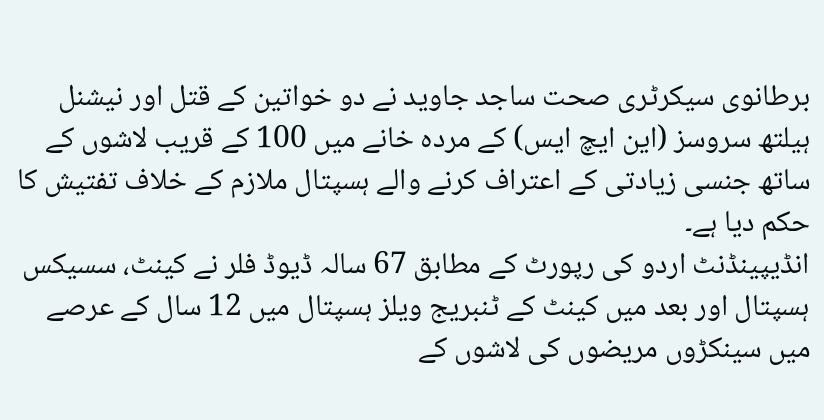برطانوی سیکرٹری صحت ساجد جاوید نے دو خواتین کے قتل اور نیشنل ہیلتھ سروسز (این ایچ ایس) کے مردہ خانے میں 100 کے قریب لاشوں کے ساتھ جنسی زیادتی کے اعتراف کرنے والے ہسپتال ملازم کے خلاف تفتیش کا حکم دیا ہے۔
انڈیپینڈنٹ اردو کی رپورٹ کے مطابق 67 سالہ ڈیوڈ فلر نے کینٹ، سسیکس ہسپتال اور بعد میں کینٹ کے ٹنبریج ویلز ہسپتال میں 12 سال کے عرصے میں سینکڑوں مریضوں کی لاشوں کے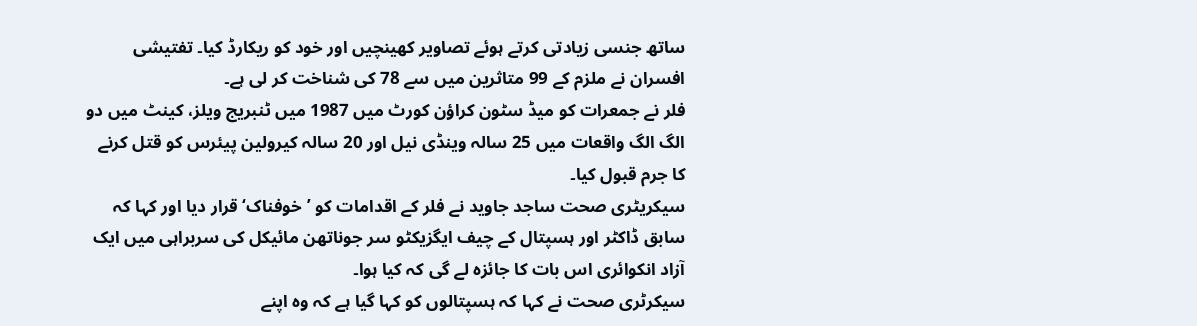ساتھ جنسی زیادتی کرتے ہوئے تصاویر کھینچیں اور خود کو ریکارڈ کیا۔ تفتیشی افسران نے ملزم کے 99 متاثرین میں سے 78 کی شناخت کر لی ہے۔
فلر نے جمعرات کو میڈ سٹون کراؤن کورٹ میں 1987 میں ٹنبریج ویلز، کینٹ میں دو الگ الگ واقعات میں 25 سالہ وینڈی نیل اور 20 سالہ کیرولین پیئرس کو قتل کرنے کا جرم قبول کیا۔
سیکریٹری صحت ساجد جاوید نے فلر کے اقدامات کو ’خوفناک‘ قرار دیا اور کہا کہ سابق ڈاکٹر اور ہسپتال کے چیف ایگزیکٹو سر جوناتھن مائیکل کی سربراہی میں ایک آزاد انکوائری اس بات کا جائزہ لے گی کہ کیا ہوا۔
سیکرٹری صحت نے کہا کہ ہسپتالوں کو کہا گیا ہے کہ وہ اپنے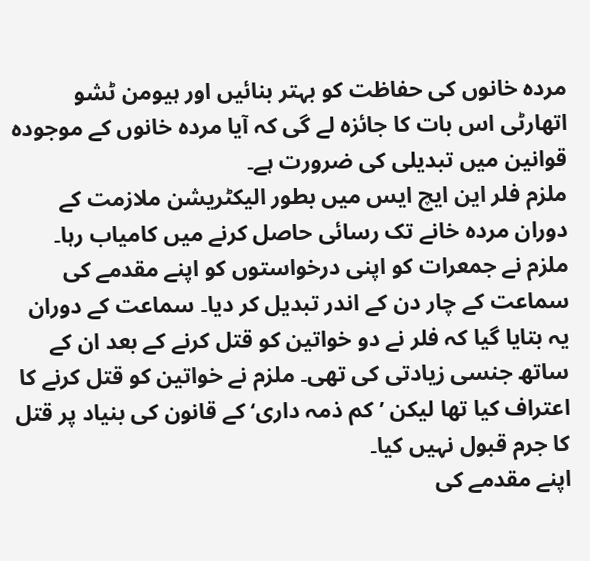مردہ خانوں کی حفاظت کو بہتر بنائیں اور ہیومن ٹشو اتھارٹی اس بات کا جائزہ لے گی کہ آیا مردہ خانوں کے موجودہ قوانین میں تبدیلی کی ضرورت ہے۔
ملزم فلر این ایچ ایس میں بطور الیکٹریشن ملازمت کے دوران مردہ خانے تک رسائی حاصل کرنے میں کامیاب رہا۔
ملزم نے جمعرات کو اپنی درخواستوں کو اپنے مقدمے کی سماعت کے چار دن کے اندر تبدیل کر دیا۔ سماعت کے دوران یہ بتایا گیا کہ فلر نے دو خواتین کو قتل کرنے کے بعد ان کے ساتھ جنسی زیادتی کی تھی۔ ملزم نے خواتین کو قتل کرنے کا اعتراف کیا تھا لیکن ’کم ذمہ داری‘ کے قانون کی بنیاد پر قتل کا جرم قبول نہیں کیا۔
اپنے مقدمے کی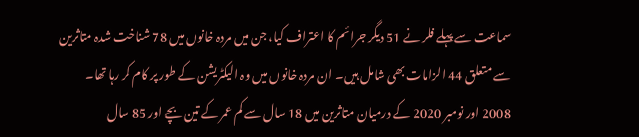سماعت سے پہلے فلر نے 51 دیگر جرائم کا اعتراف کیا، جن میں مردہ خانوں میں 78 شناخت شدہ متاثرین سے متعلق 44 الزامات بھی شامل ہیں۔ ان مردہ خانوں میں وہ الیکٹریشن کے طور پر کام کر رہا تھا۔
2008 اور نومبر 2020 کے درمیان متاثرین میں 18 سال سے کم عمر کے تین بچے اور 85 سال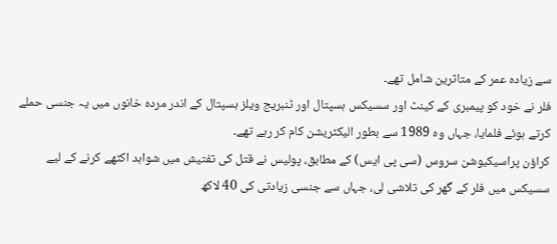سے زیادہ عمر کے متاثرین شامل تھے۔
فلر نے خود کو پیمبری کے کینٹ اور سسیکس ہسپتال اور ٹنبریج ویلز ہسپتال کے اندر مردہ خانوں میں یہ جنسی حملے کرتے ہوئے فلمایا، جہاں وہ 1989 سے بطور الیکٹریشن کام کر رہے تھے۔
کراؤن پراسیکیوشن سروس (سی پی ایس) کے مطابق، پولیس نے قتل کی تفتیش میں شواہد اکٹھے کرنے کے لیے سسیکس میں فلر کے گھر کی تلاشی لی، جہاں سے جنسی زیادتی کی 40 لاکھ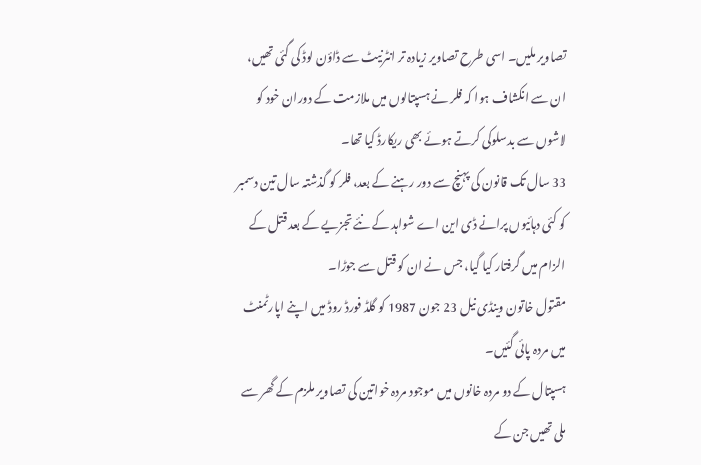تصاویر ملیں۔ اسی طرح تصاویر زیادہ تر انٹرنیٹ سے ڈاؤن لوڈ کی گئی تھیں، ان سے انکشاف ہوا کہ فلر نے ہسپتالوں میں ملازمت کے دوران خود کو لاشوں سے بدسلوکی کرتے ہوئے بھی ریکارڈ کیا تھا۔
33 سال تک قانون کی پہنچ سے دور رہنے کے بعد، فلر کو گذشتہ سال تین دسمبر کو کئی دہائیوں پرانے ڈی این اے شواہد کے نئے تجزیے کے بعد قتل کے الزام میں گرفتار کیا گیا، جس نے ان کو قتل سے جوڑا۔
مقتول خاتون وینڈی نیل 23 جون 1987 کو گلڈ فورڈ روڈ میں اپنے اپارٹمنٹ میں مردہ پائی گئیں۔
ہسپتال کے دو مردہ خانوں میں موجود مردہ خواتین کی تصاویر ملزم کے گھر سے ملی تھیں جن کے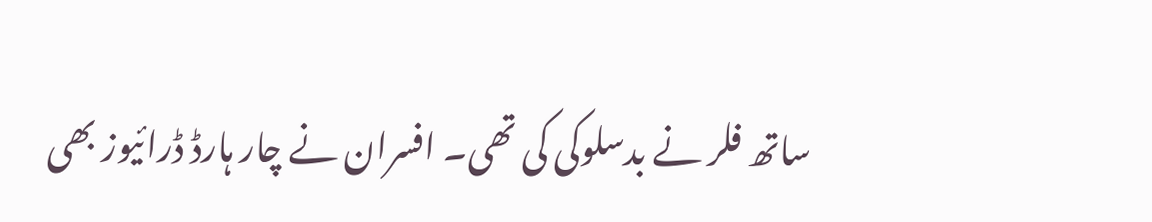ساتھ فلر نے بدسلوکی کی تھی۔ افسران نے چار ہارڈ ڈرائیوز بھی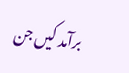برآمد کیں جن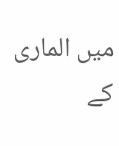میں الماری کے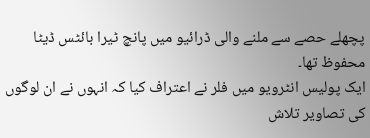پچھلے حصے سے ملنے والی ڈرائیو میں پانچ ٹیرا بائٹس ڈیٹا محفوظ تھا۔
ایک پولیس انٹرویو میں فلر نے اعتراف کیا کہ انہوں نے ان لوگوں کی تصاویر تلاش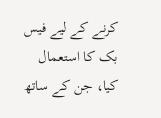کرنے کے لیے فیس بک کا استعمال کیا، جن کے ساتھ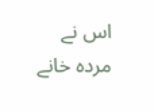اس نے مردہ خانے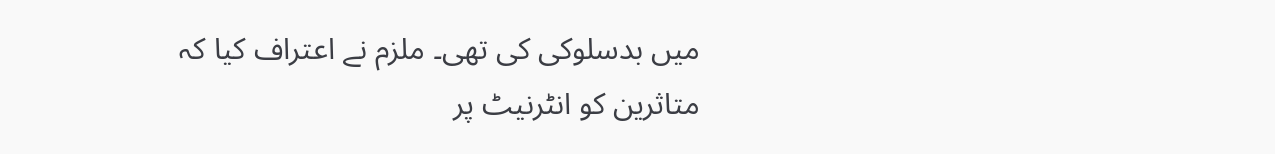میں بدسلوکی کی تھی۔ ملزم نے اعتراف کیا کہ متاثرین کو انٹرنیٹ پر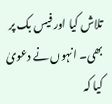تلاش کیا اور فیس بک پر بھی۔ انہوں نے دعویٰ کیا کہ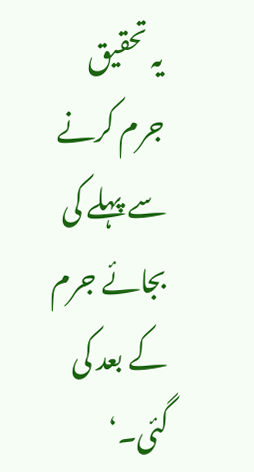یہ تحقیق جرم کرنے سے پہلے کی بجائے جرم کے بعد کی گئی۔‘